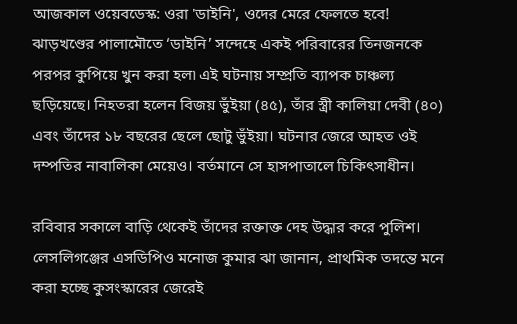আজকাল ওয়েবডেস্ক: ওরা 'ডাইনি', ওদের মেরে ফেলতে হবে! ঝাড়খণ্ডের পালামৌতে ‘ডাইনি’ সন্দেহে একই পরিবারের তিনজনকে পরপর কুপিয়ে খুন করা হল৷ এই ঘটনায় সম্প্রতি ব্যাপক চাঞ্চল্য ছড়িয়েছে। নিহতরা হলেন বিজয় ভুঁইয়া (৪৫), তাঁর স্ত্রী কালিয়া দেবী (৪০) এবং তাঁদের ১৮ বছরের ছেলে ছোটু ভুঁইয়া। ঘটনার জেরে আহত ওই দম্পতির নাবালিকা মেয়েও। বর্তমানে সে হাসপাতালে চিকিৎসাধীন।

রবিবার সকালে বাড়ি থেকেই তাঁদের রক্তাক্ত দেহ উদ্ধার করে পুলিশ। লেসলিগঞ্জের এসডিপিও মনোজ কুমার ঝা জানান, প্রাথমিক তদন্তে মনে করা হচ্ছে কুসংস্কারের জেরেই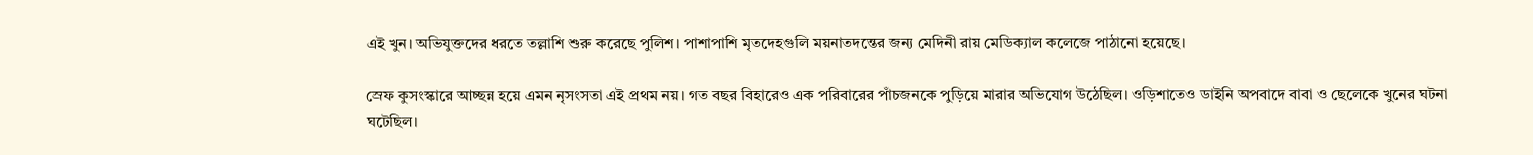এই খুন। অভিযুক্তদের ধরতে তল্লাশি শুরু করেছে পুলিশ। পাশাপাশি মৃতদেহগুলি ময়নাতদন্তের জন্য মেদিনী রায় মেডিক্যাল কলেজে পাঠানো হয়েছে।

স্রেফ কুসংস্কারে আচ্ছন্ন হয়ে এমন নৃসংসতা এই প্রথম নয়। গত বছর বিহারেও এক পরিবারের পাঁচজনকে পুড়িয়ে মারার অভিযোগ উঠেছিল। ওড়িশাতেও ডাইনি অপবাদে বাবা ও ছেলেকে খুনের ঘটনা ঘটেছিল।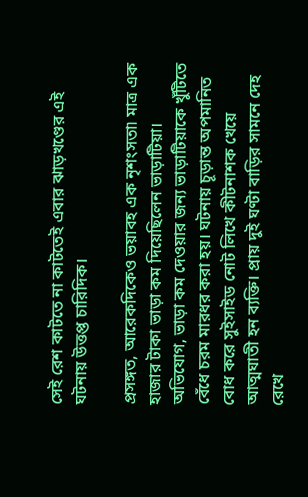সেই রেশ কাটতে না কাটতেই এবার ঝাড়খণ্ডের এই ঘটনায় উত্তপ্ত চারিদিক।

প্রসঙ্গত, আরেকদিকেও ভয়াবহ এক নৃশংসতা৷ মাত্র এক হাজার টাকা ভাড়া কম দিয়েছিলেন ভাড়াটিয়া। অভিযোগ, ভাড়া কম দেওয়ার জন্য ভাড়াটিয়াকে খুঁটিতে বেঁধে চরম মারধর করা হয়। ঘটনায় চূড়ান্ত অপমানিত বোধ করে সুইসাইড নোট লিখে কীটনাশক খেয়ে আত্মঘাতী হন ব্যক্তি। প্রায় দুই ঘণ্টা বাড়ির সামনে দেহ রেখে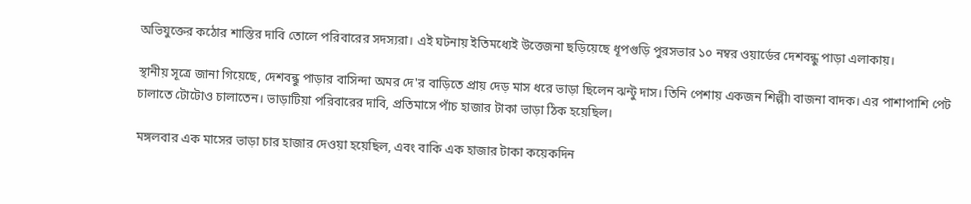অভিযুক্তের কঠোর শাস্তির দাবি তোলে পরিবারের সদস্যরা। এই ঘটনায় ইতিমধ্যেই উত্তেজনা ছড়িয়েছে ধূপগুড়ি পুরসভার ১০ নম্বর ওয়ার্ডের দেশবন্ধু পাড়া এলাকায়।

স্থানীয় সূত্রে জানা গিয়েছে, দেশবন্ধু পাড়ার বাসিন্দা অমর দে'র বাড়িতে প্রায় দেড় মাস ধরে ভাড়া ছিলেন ঝন্টু দাস। তিনি পেশায় একজন শিল্পী৷ বাজনা বাদক। এর পাশাপাশি পেট চালাতে টোটোও চালাতেন। ভাড়াটিয়া পরিবারের দাবি, প্রতিমাসে পাঁচ হাজার টাকা ভাড়া ঠিক হয়েছিল।

মঙ্গলবার এক মাসের ভাড়া চার হাজার দেওয়া হয়েছিল, এবং বাকি এক হাজার টাকা কয়েকদিন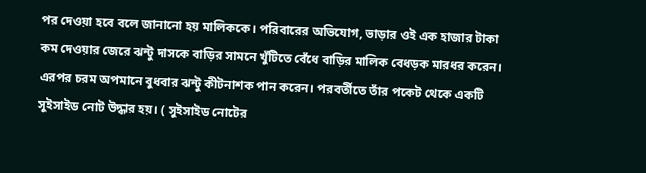পর দেওয়া হবে বলে জানানো হয় মালিককে। পরিবারের অভিযোগ, ভাড়ার ওই এক হাজার টাকা কম দেওয়ার জেরে ঝন্টু দাসকে বাড়ির সামনে খুঁটিতে বেঁধে বাড়ির মালিক বেধড়ক মারধর করেন। এরপর চরম অপমানে বুধবার ঝন্টু কীটনাশক পান করেন। পরবর্তীতে তাঁর পকেট থেকে একটি সুইসাইড নোট উদ্ধার হয়। ( সুইসাইড নোটের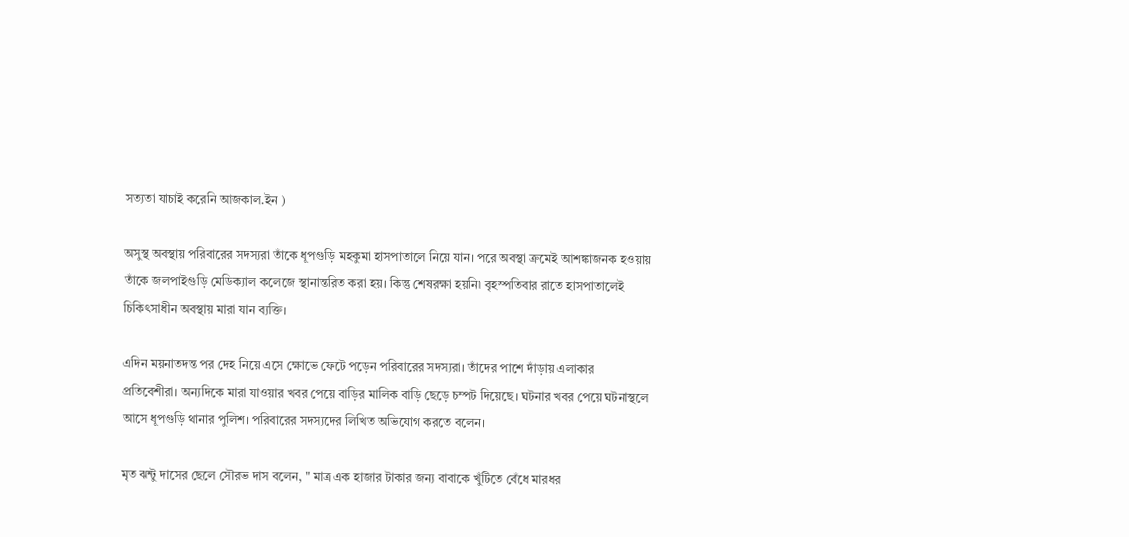সত্যতা যাচাই করেনি আজকাল.ইন )

অসুস্থ অবস্থায় পরিবারের সদস্যরা তাঁকে ধূপগুড়ি মহকুমা হাসপাতালে নিয়ে যান। পরে অবস্থা ক্রমেই আশঙ্কাজনক হওয়ায় তাঁকে জলপাইগুড়ি মেডিক্যাল কলেজে স্থানান্তরিত করা হয়। কিন্তু শেষরক্ষা হয়নি৷ বৃহস্পতিবার রাতে হাসপাতালেই চিকিৎসাধীন অবস্থায় মারা যান ব্যক্তি।

এদিন ময়নাতদন্ত পর দেহ নিয়ে এসে ক্ষোভে ফেটে পড়েন পরিবারের সদস্যরা। তাঁদের পাশে দাঁড়ায় এলাকার প্রতিবেশীরা। অন্যদিকে মারা যাওয়ার খবর পেয়ে বাড়ির মালিক বাড়ি ছেড়ে চম্পট দিয়েছে। ঘটনার খবর পেয়ে ঘটনাস্থলে আসে ধূপগুড়ি থানার পুলিশ। পরিবারের সদস্যদের লিখিত অভিযোগ করতে বলেন।

মৃত ঝন্টু দাসের ছেলে সৌরভ দাস বলেন, " মাত্র এক হাজার টাকার জন্য বাবাকে খুঁটিতে বেঁধে মারধর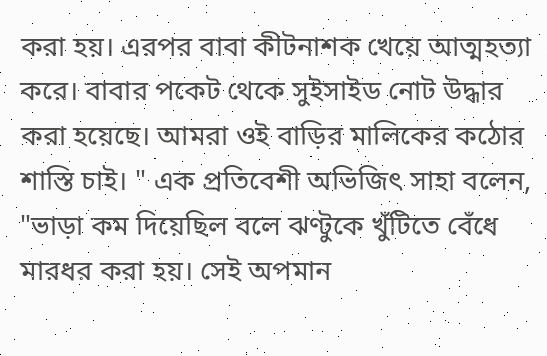করা হয়। এরপর বাবা কীটনাশক খেয়ে আত্মহত্যা করে। বাবার পকেট থেকে সুইসাইড নোট উদ্ধার করা হয়েছে। আমরা ওই বাড়ির মালিকের কঠোর শাস্তি চাই। " এক প্রতিবেশী অভিজিৎ সাহা বলেন, "ভাড়া কম দিয়েছিল বলে ঝণ্টুকে খুঁটিতে বেঁধে মারধর করা হয়। সেই অপমান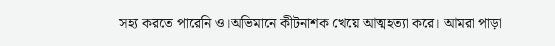সহ্য করতে পারেনি ও।অভিমানে কীটনাশক খেয়ে আত্মহত্যা করে। আমরা পাড়া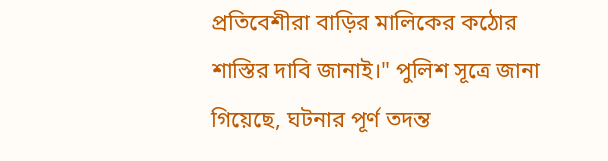প্রতিবেশীরা বাড়ির মালিকের কঠোর শাস্তির দাবি জানাই।" পুলিশ সূত্রে জানা গিয়েছে, ঘটনার পূর্ণ তদন্ত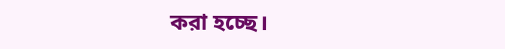করা হচ্ছে।